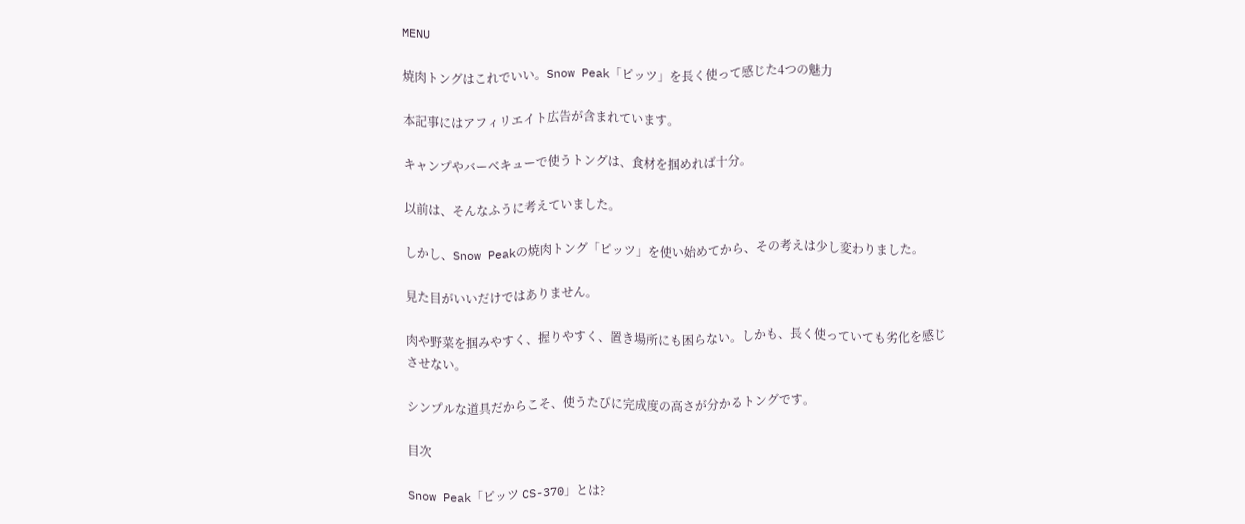MENU

焼肉トングはこれでいい。Snow Peak「ピッツ」を長く使って感じた4つの魅力

本記事にはアフィリエイト広告が含まれています。

キャンプやバーベキューで使うトングは、食材を掴めれば十分。

以前は、そんなふうに考えていました。

しかし、Snow Peakの焼肉トング「ピッツ」を使い始めてから、その考えは少し変わりました。

見た目がいいだけではありません。

肉や野菜を掴みやすく、握りやすく、置き場所にも困らない。しかも、長く使っていても劣化を感じさせない。

シンプルな道具だからこそ、使うたびに完成度の高さが分かるトングです。

目次

Snow Peak「ピッツ CS-370」とは?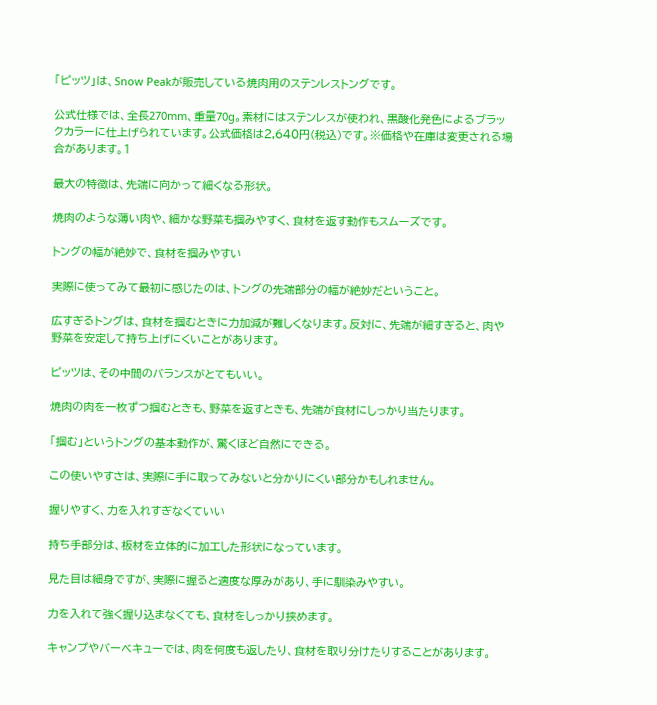「ピッツ」は、Snow Peakが販売している焼肉用のステンレストングです。

公式仕様では、全長270mm、重量70g。素材にはステンレスが使われ、黒酸化発色によるブラックカラーに仕上げられています。公式価格は2,640円(税込)です。※価格や在庫は変更される場合があります。1

最大の特徴は、先端に向かって細くなる形状。

焼肉のような薄い肉や、細かな野菜も掴みやすく、食材を返す動作もスムーズです。

トングの幅が絶妙で、食材を掴みやすい

実際に使ってみて最初に感じたのは、トングの先端部分の幅が絶妙だということ。

広すぎるトングは、食材を掴むときに力加減が難しくなります。反対に、先端が細すぎると、肉や野菜を安定して持ち上げにくいことがあります。

ピッツは、その中間のバランスがとてもいい。

焼肉の肉を一枚ずつ掴むときも、野菜を返すときも、先端が食材にしっかり当たります。

「掴む」というトングの基本動作が、驚くほど自然にできる。

この使いやすさは、実際に手に取ってみないと分かりにくい部分かもしれません。

握りやすく、力を入れすぎなくていい

持ち手部分は、板材を立体的に加工した形状になっています。

見た目は細身ですが、実際に握ると適度な厚みがあり、手に馴染みやすい。

力を入れて強く握り込まなくても、食材をしっかり挟めます。

キャンプやバーベキューでは、肉を何度も返したり、食材を取り分けたりすることがあります。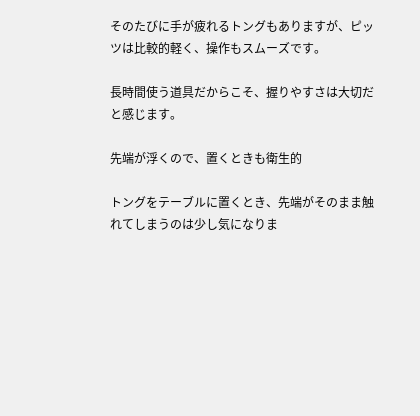そのたびに手が疲れるトングもありますが、ピッツは比較的軽く、操作もスムーズです。

長時間使う道具だからこそ、握りやすさは大切だと感じます。

先端が浮くので、置くときも衛生的

トングをテーブルに置くとき、先端がそのまま触れてしまうのは少し気になりま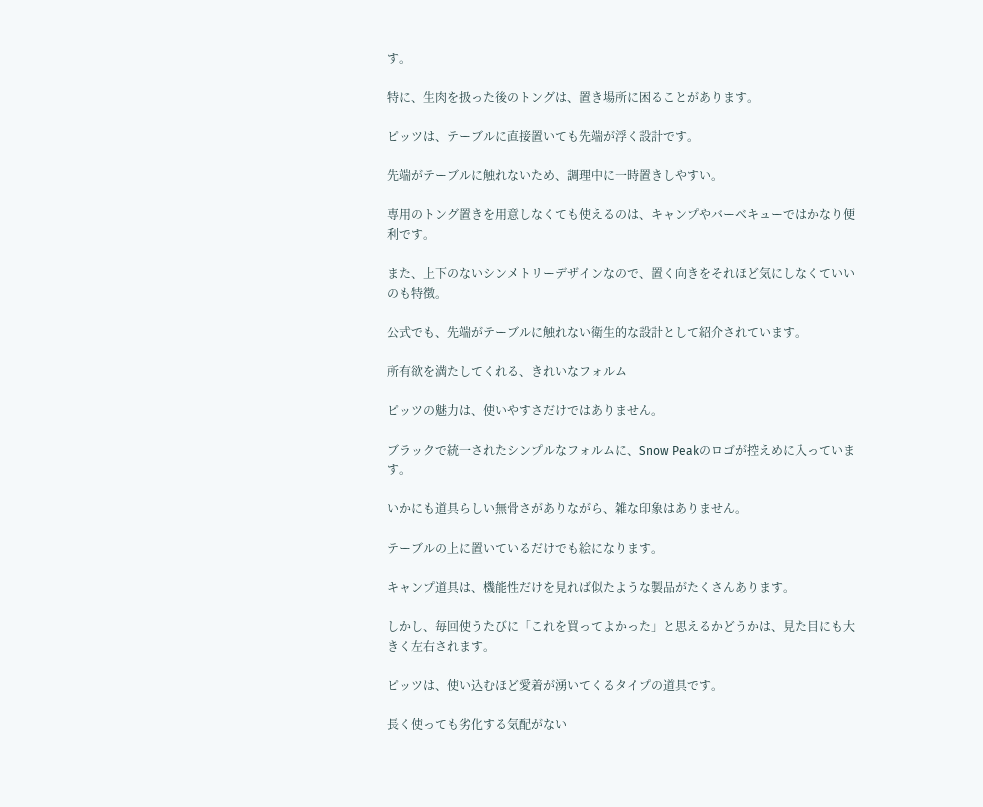す。

特に、生肉を扱った後のトングは、置き場所に困ることがあります。

ピッツは、テーブルに直接置いても先端が浮く設計です。

先端がテーブルに触れないため、調理中に一時置きしやすい。

専用のトング置きを用意しなくても使えるのは、キャンプやバーベキューではかなり便利です。

また、上下のないシンメトリーデザインなので、置く向きをそれほど気にしなくていいのも特徴。

公式でも、先端がテーブルに触れない衛生的な設計として紹介されています。

所有欲を満たしてくれる、きれいなフォルム

ピッツの魅力は、使いやすさだけではありません。

ブラックで統一されたシンプルなフォルムに、Snow Peakのロゴが控えめに入っています。

いかにも道具らしい無骨さがありながら、雑な印象はありません。

テーブルの上に置いているだけでも絵になります。

キャンプ道具は、機能性だけを見れば似たような製品がたくさんあります。

しかし、毎回使うたびに「これを買ってよかった」と思えるかどうかは、見た目にも大きく左右されます。

ピッツは、使い込むほど愛着が湧いてくるタイプの道具です。

長く使っても劣化する気配がない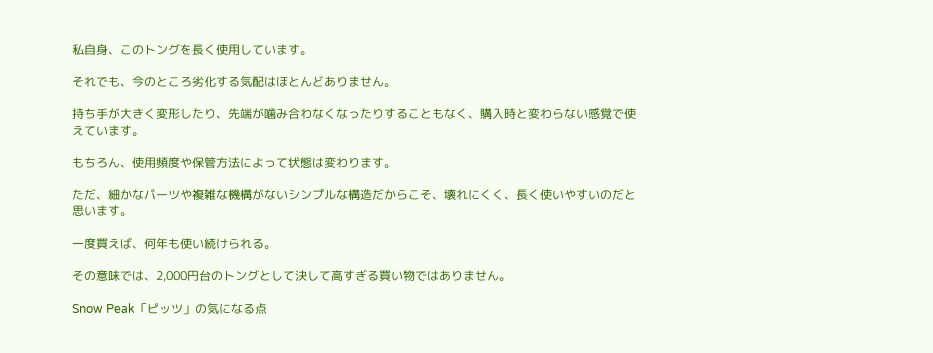私自身、このトングを長く使用しています。

それでも、今のところ劣化する気配はほとんどありません。

持ち手が大きく変形したり、先端が噛み合わなくなったりすることもなく、購入時と変わらない感覚で使えています。

もちろん、使用頻度や保管方法によって状態は変わります。

ただ、細かなパーツや複雑な機構がないシンプルな構造だからこそ、壊れにくく、長く使いやすいのだと思います。

一度買えば、何年も使い続けられる。

その意味では、2,000円台のトングとして決して高すぎる買い物ではありません。

Snow Peak「ピッツ」の気になる点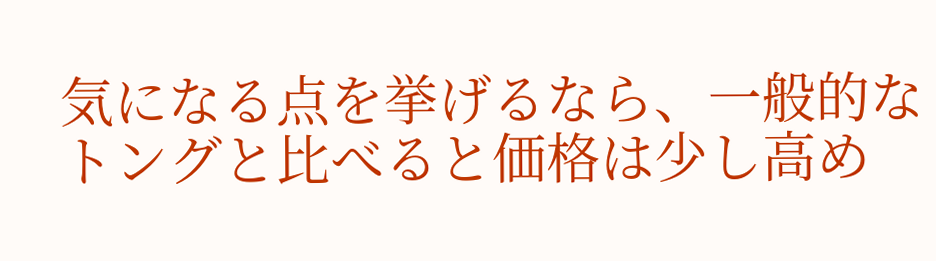気になる点を挙げるなら、一般的なトングと比べると価格は少し高め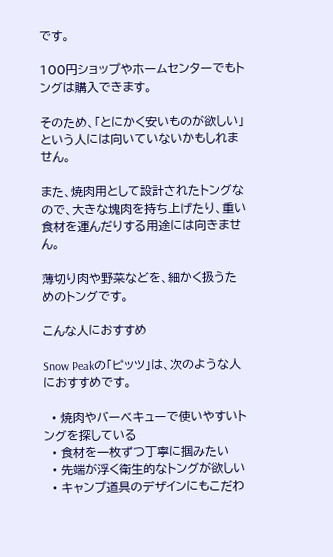です。

100円ショップやホームセンターでもトングは購入できます。

そのため、「とにかく安いものが欲しい」という人には向いていないかもしれません。

また、焼肉用として設計されたトングなので、大きな塊肉を持ち上げたり、重い食材を運んだりする用途には向きません。

薄切り肉や野菜などを、細かく扱うためのトングです。

こんな人におすすめ

Snow Peakの「ピッツ」は、次のような人におすすめです。

  • 焼肉やバーベキューで使いやすいトングを探している
  • 食材を一枚ずつ丁寧に掴みたい
  • 先端が浮く衛生的なトングが欲しい
  • キャンプ道具のデザインにもこだわ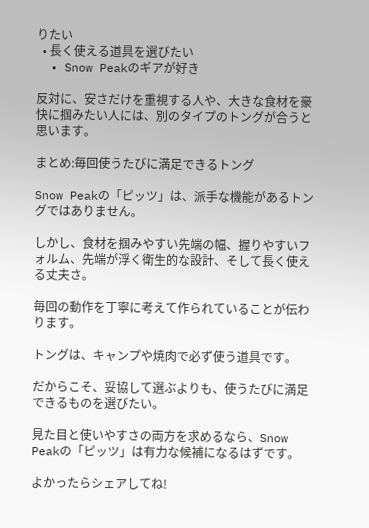りたい
  • 長く使える道具を選びたい
  • Snow Peakのギアが好き

反対に、安さだけを重視する人や、大きな食材を豪快に掴みたい人には、別のタイプのトングが合うと思います。

まとめ:毎回使うたびに満足できるトング

Snow Peakの「ピッツ」は、派手な機能があるトングではありません。

しかし、食材を掴みやすい先端の幅、握りやすいフォルム、先端が浮く衛生的な設計、そして長く使える丈夫さ。

毎回の動作を丁寧に考えて作られていることが伝わります。

トングは、キャンプや焼肉で必ず使う道具です。

だからこそ、妥協して選ぶよりも、使うたびに満足できるものを選びたい。

見た目と使いやすさの両方を求めるなら、Snow Peakの「ピッツ」は有力な候補になるはずです。

よかったらシェアしてね!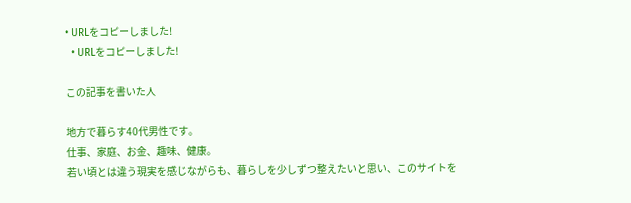• URLをコピーしました!
  • URLをコピーしました!

この記事を書いた人

地方で暮らす40代男性です。
仕事、家庭、お金、趣味、健康。
若い頃とは違う現実を感じながらも、暮らしを少しずつ整えたいと思い、このサイトを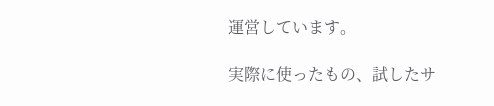運営しています。

実際に使ったもの、試したサ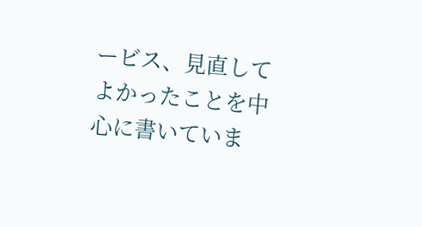ービス、見直してよかったことを中心に書いていま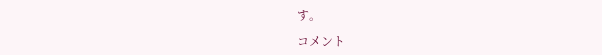す。

コメント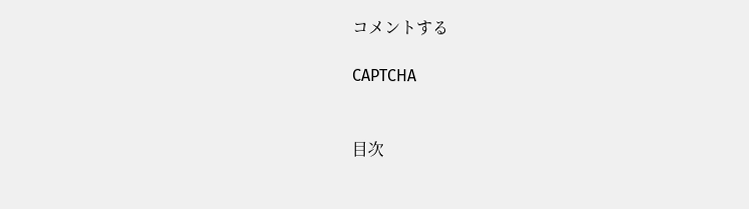コメントする

CAPTCHA


目次